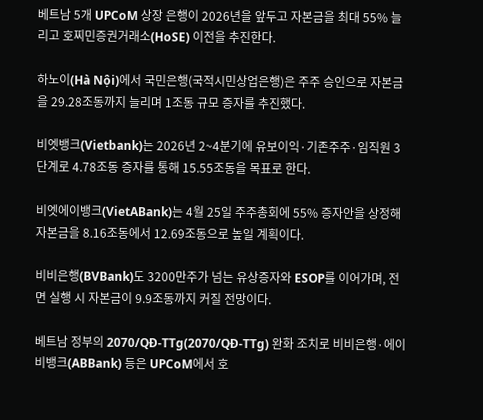베트남 5개 UPCoM 상장 은행이 2026년을 앞두고 자본금을 최대 55% 늘리고 호찌민증권거래소(HoSE) 이전을 추진한다.

하노이(Hà Nội)에서 국민은행(국적시민상업은행)은 주주 승인으로 자본금을 29.28조동까지 늘리며 1조동 규모 증자를 추진했다.

비엣뱅크(Vietbank)는 2026년 2~4분기에 유보이익·기존주주·임직원 3단계로 4.78조동 증자를 통해 15.55조동을 목표로 한다.

비엣에이뱅크(VietABank)는 4월 25일 주주총회에 55% 증자안을 상정해 자본금을 8.16조동에서 12.69조동으로 높일 계획이다.

비비은행(BVBank)도 3200만주가 넘는 유상증자와 ESOP를 이어가며, 전면 실행 시 자본금이 9.9조동까지 커질 전망이다.

베트남 정부의 2070/QĐ-TTg(2070/QĐ-TTg) 완화 조치로 비비은행·에이비뱅크(ABBank) 등은 UPCoM에서 호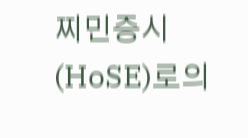찌민증시(HoSE)로의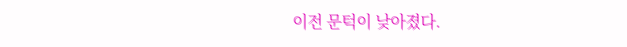이전 문턱이 낮아졌다.